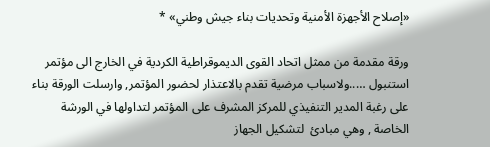«إصلاح الأجهزة الأمنية وتحديات بناء جيش وطني» *

ورقة مقدمة من ممثل اتحاد القوى الديموقراطية الكردية في الخارج الى مؤتمر استنبول …..ولاسباب مرضية تقدم بالاعتذار لحضور المؤتمر, وارسلت الورقة بناء على رغبة المدير التنفيذي للمركز المشرف على المؤتمر لتداولها في الورشة الخاصة , وهي مبادئ  لتشكيل الجهاز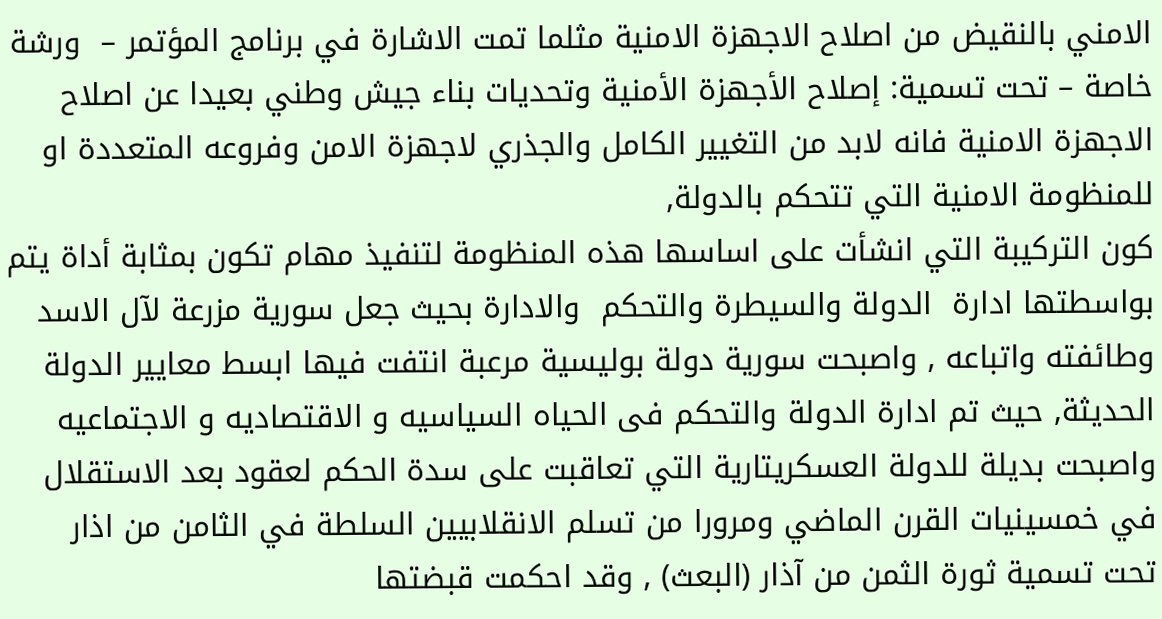الامني بالنقيض من اصلاح الاجهزة الامنية مثلما تمت الاشارة في برنامج المؤتمر –  ورشة خاصة – تحت تسمية: إصلاح الأجهزة الأمنية وتحديات بناء جيش وطني بعيدا عن اصلاح الاجهزة الامنية فانه لابد من التغيير الكامل والجذري لاجهزة الامن وفروعه المتعددة او للمنظومة الامنية التي تتحكم بالدولة,
كون التركيبة التي انشأت على اساسها هذه المنظومة لتنفيذ مهام تكون بمثابة أداة يتم بواسطتها ادارة  الدولة والسيطرة والتحكم  والادارة بحيث جعل سورية مزرعة لآل الاسد وطائفته واتباعه , واصبحت سورية دولة بوليسية مرعبة انتفت فيها ابسط معايير الدولة الحديثة, حيث تم ادارة الدولة والتحكم فى الحياه السياسيه و الاقتصاديه و الاجتماعيه واصبحت بديلة للدولة العسكريتارية التي تعاقبت على سدة الحكم لعقود بعد الاستقلال في خمسينيات القرن الماضي ومرورا من تسلم الانقلابيين السلطة في الثامن من اذار تحت تسمية ثورة الثمن من آذار (البعث) , وقد احكمت قبضتها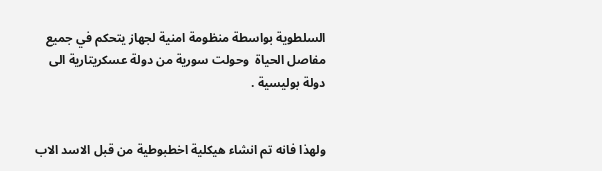السلطوية بواسطة منظومة امنية لجهاز يتحكم في جميع مفاصل الحياة  وحولت سورية من دولة عسكريتارية الى دولة بوليسية .


ولهذا فانه تم انشاء هيكلية اخطبوطية من قبل الاسد الاب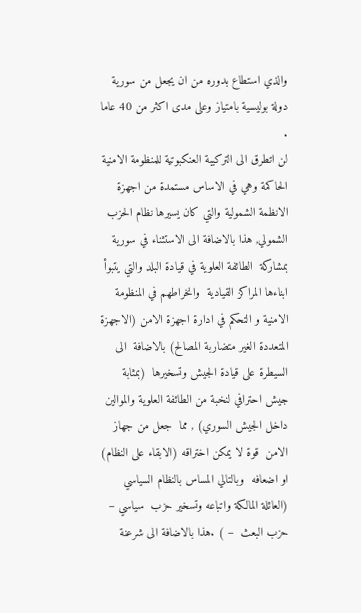والذي استطاع بدوره من ان يجعل من سورية دولة بوليسية بامتياز وعلى مدى اكثر من 40 عاما .
لن اتطرق الى التركيبة العنكبوتية للمنظومة الامنية الحاكمة وهي في الاساس مستمدة من اجهزة الانظمة الشمولية والتي كان يسيرها نظام الحزب الشمولي, هذا بالاضافة الى الاستثناء في سورية بمشاركة  الطائفة العلوية في قيادة البلد والتي يتبوأ ابناءها المراكز القيادية  وانخراطهم في المنظومة الامنية و التحكم في ادارة اجهزة الامن (الاجهزة المتعددة الغير متضاربة المصالح) بالاضافة  الى السيطرة على قيادة الجيش وتسخيرها  (بمثابة جيش احترافي لنخبة من الطائفة العلوية والموالين داخل الجيش السوري) , مما  جعل من جهاز الامن  قوة لا يمكن اختراقه (الابقاء على النظام) او اضعافه  وبالتالي المساس بالنظام السياسي (العائلة المالكة واتباعه وتسخير حزب  سياسي – حزب البعث  – ) .هذا بالاضافة الى شرعنة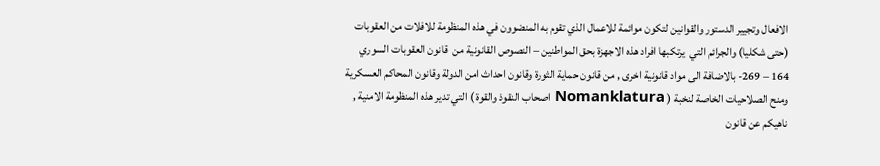الافعال وتجيير الدستور والقوانين لتكون موائمة للاعمال الذي تقوم به المنضوون في هذه المنظومة للافلات من العقوبات (حتى شكليا) والجرائم التي  يرتكبها افراد هذه الاجهزة بحق المواطنين – النصوص القانونية من  قانون العقوبات السوري 164 – 269- بالاضافة الى مواد قانونية اخرى , من قانون حماية الثورة وقانون احداث امن الدولة وقانون المحاكم العسكرية  ومنح الصلاحيات الخاصة لنخبة ( Nomanklatura اصحاب النقوذ والقوة ) التي تدير هذه المنظومة الامنية , ناهيكم عن قانون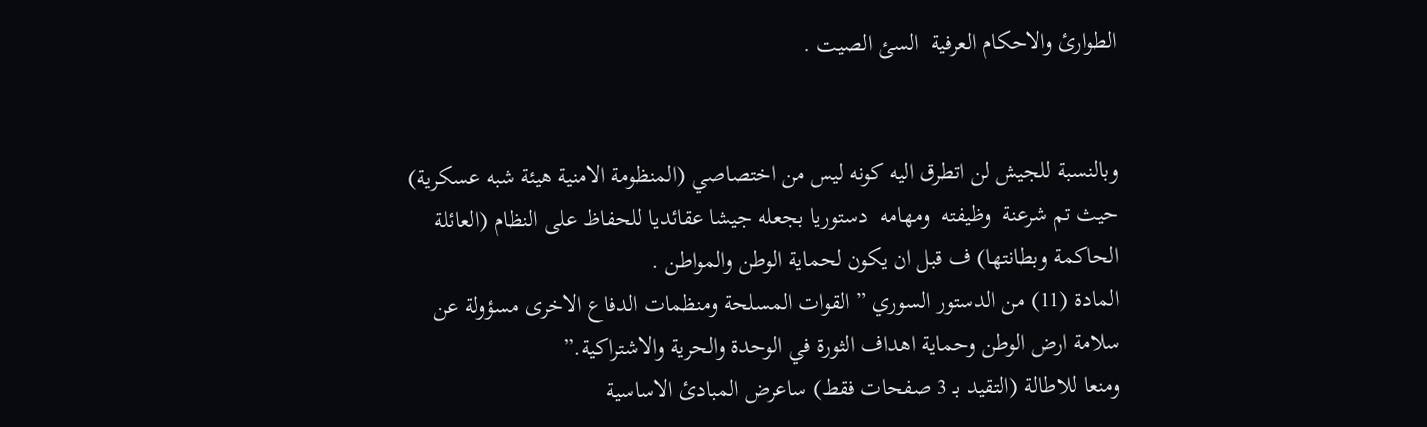الطوارئ والاحكام العرفية  السئ الصيت .


وبالنسبة للجيش لن اتطرق اليه كونه ليس من اختصاصي (المنظومة الامنية هيئة شبه عسكرية) حيث تم شرعنة  وظيفته  ومهامه  دستوريا بجعله جيشا عقائديا للحفاظ على النظام (العائلة  الحاكمة وبطانتها) ف قبل ان يكون لحماية الوطن والمواطن .
المادة (11) من الدستور السوري ” القوات المسلحة ومنظمات الدفاع الاخرى مسؤولة عن سلامة ارض الوطن وحماية اهداف الثورة في الوحدة والحرية والاشتراكية.”
ومنعا للاطالة (التقيد بـ 3 صفحات فقط) ساعرض المبادئ الاساسية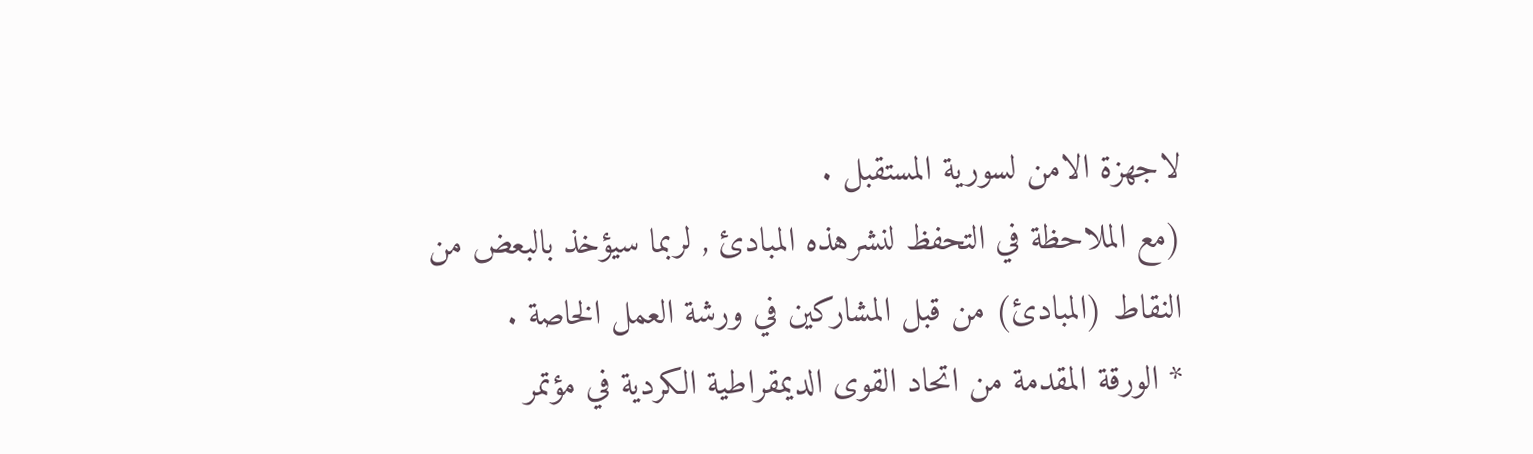لاجهزة الامن لسورية المستقبل .
(مع الملاحظة في التحفظ لنشرهذه المبادئ , لربما سيؤخذ بالبعض من النقاط (المبادئ) من قبل المشاركين في ورشة العمل الخاصة .
* الورقة المقدمة من اتحاد القوى الديمقراطية الكردية في مؤتمر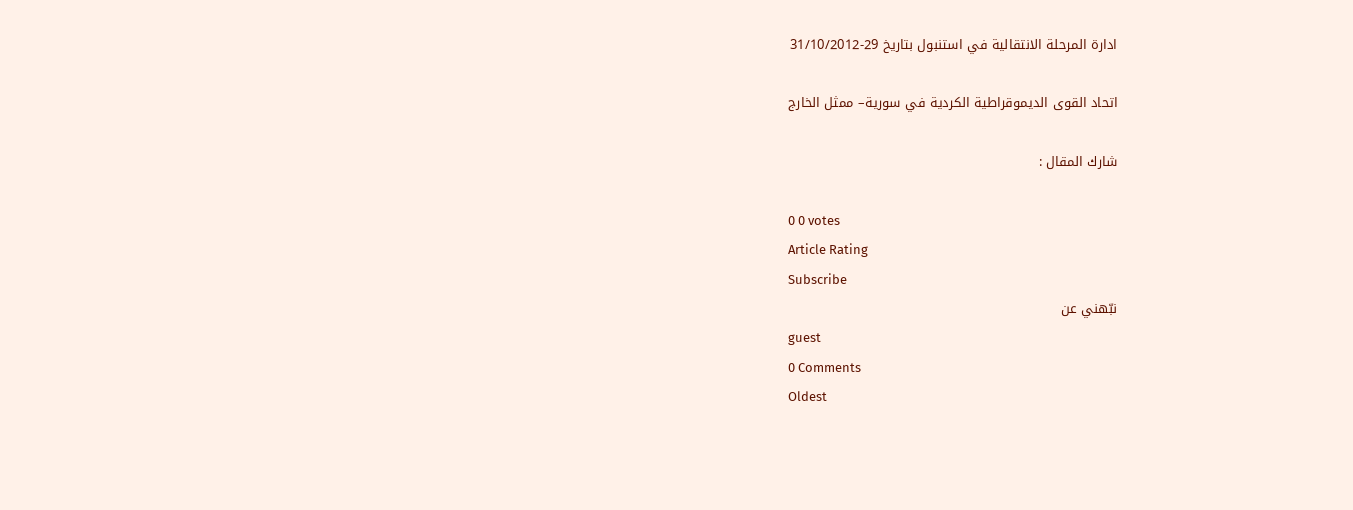ادارة المرحلة الانتقالية في استنبول بتاريخ 29-31/10/2012

اتحاد القوى الديموقراطية الكردية في سورية– ممثل الخارج

شارك المقال :

0 0 votes
Article Rating
Subscribe
نبّهني عن
guest
0 Comments
Oldest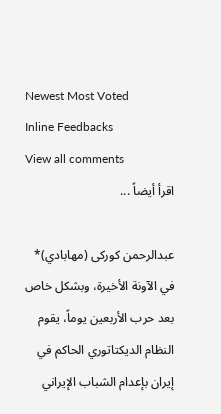Newest Most Voted
Inline Feedbacks
View all comments
اقرأ أيضاً ...

عبدالرحمن کورکی (مهابادي)* في الآونة الأخيرة، وبشكل خاص بعد حرب الأربعين يوماً، يقوم النظام الديكتاتوري الحاكم في إيران بإعدام الشباب الإيراني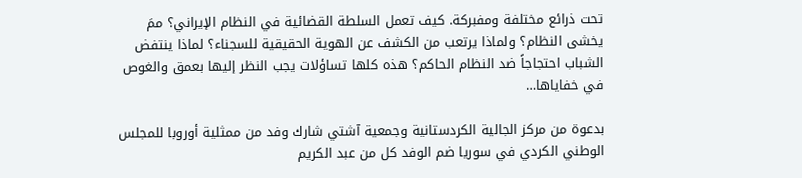تحت ذرائع مختلفة ومفبركة. كيف تعمل السلطة القضائية في النظام الإيراني؟ ممَ يخشى النظام؟ ولماذا يرتعب من الكشف عن الهوية الحقيقية للسجناء؟ لماذا ينتفض الشباب احتجاجاً ضد النظام الحاكم؟ هذه كلها تساؤلات يجب النظر إليها بعمق والغوص في خفاياها…

بدعوة من مركز الجالية الكردستانية وجمعية آشتي شارك وفد من ممثلية أوروبا للمجلس الوطني الكردي في سوريا ضم الوفد كل من عبد الكريم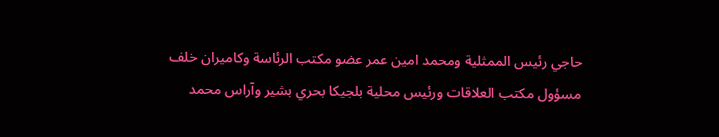حاجي رئيس الممثلية ومحمد امين عمر عضو مكتب الرئاسة وكاميران خلف مسؤول مكتب العلاقات ورئيس محلية بلجيكا بحري بشير وآراس محمد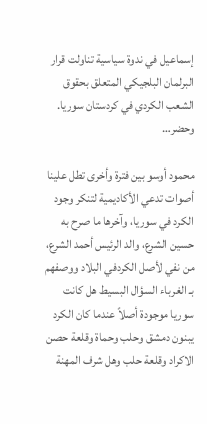إسماعيل في ندوة سياسية تناولت قرار البرلمان البلجيكي المتعلق بحقوق الشعب الكردي في كردستان سوريا. وحضر…

محمود أوسو بين فترة وأخرى تطل علينا أصوات تدعي الأكاديمية لتنكر وجود الكرد في سوريا، وآخرها ما صرح به حسين الشرع، والد الرئيس أحمد الشرع، من نفي لأصل الكردفي البلاد ووصفهم بـ الغرباء السؤال البسيط هل كانت سوريا موجودة أصلاً عندما كان الكرد يبنون دمشق وحلب وحماة وقلعة حصن الاكراد وقلعة حلب وهل شرف المهنة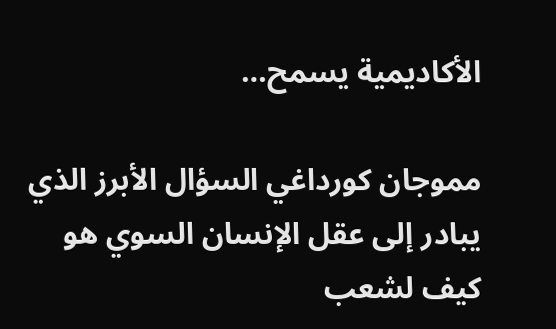الأكاديمية يسمح…

مموجان كورداغي السؤال الأبرز الذي يبادر إلى عقل الإنسان السوي هو كيف لشعب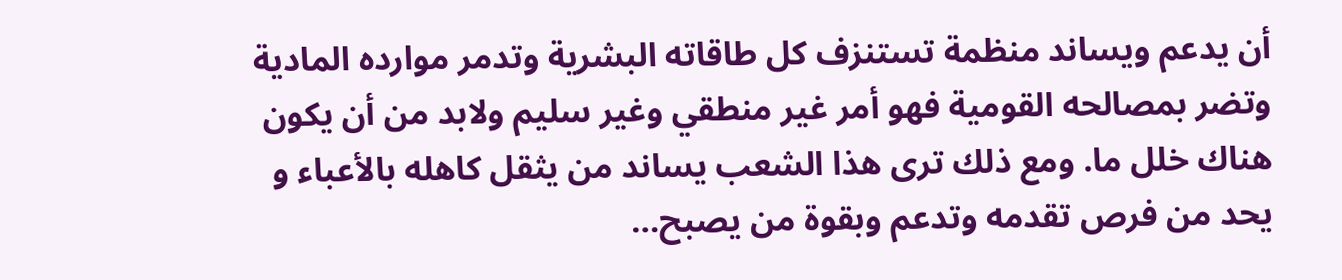أن يدعم ويساند منظمة تستنزف كل طاقاته البشرية وتدمر موارده المادية وتضر بمصالحه القومية فهو أمر غير منطقي وغير سليم ولابد من أن يكون هناك خلل ما. ومع ذلك ترى هذا الشعب يساند من يثقل كاهله بالأعباء و يحد من فرص تقدمه وتدعم وبقوة من يصبح…